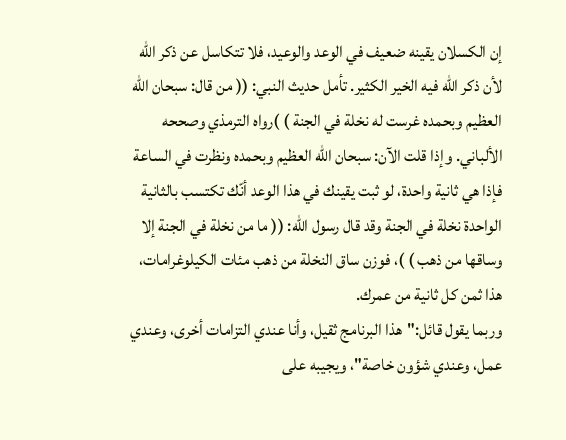إن الكسلان يقينه ضعيف في الوعد والوعيد، فلا تتكاسل عن ذكر الله لأن ذكر الله فيه الخير الكثير. تأمل حديث النبي: (( من قال: سبحان الله العظيم وبحمده غرست له نخلة في الجنة ) )رواه الترمذي وصححه الألباني. وإذا قلت الآن: سبحان الله العظيم وبحمده ونظرت في الساعة فإذا هي ثانية واحدة، لو ثبت يقينك في هذا الوعد أنّك تكتسب بالثانية الواحدة نخلة في الجنة وقد قال رسول الله: (( ما من نخلة في الجنة إلا وساقها من ذهب ) )، فوزن ساق النخلة من ذهب مئات الكيلوغرامات، هذا ثمن كل ثانية من عمرك.
وربما يقول قائل:"هذا البرنامج ثقيل، وأنا عندي التزامات أخرى، وعندي عمل، وعندي شؤون خاصة"، ويجيبه على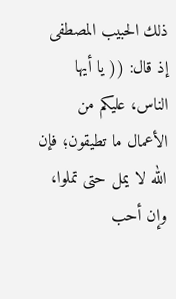ذلك الحبيب المصطفى إذ قال: (( يا أيها الناس، عليكم من الأعمال ما تطيقون؛ فإن الله لا يمل حتى تملوا، وإن أحب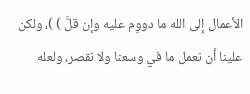الأعمال إلى الله ما دووِم عليه وإن قلَّ ) )، ولكن علينا أن نعمل ما في وسعنا ولا نقصر، ولعله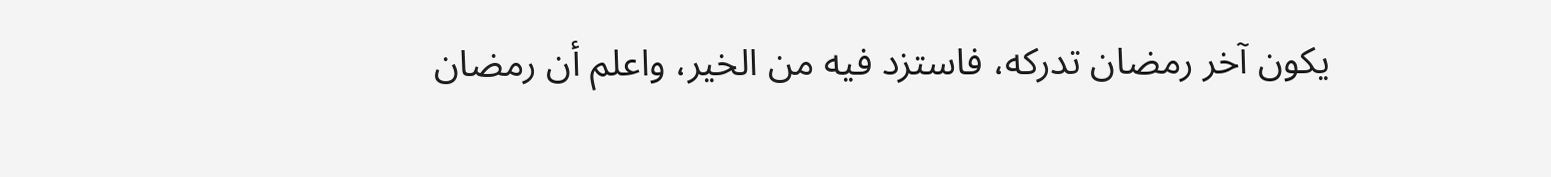يكون آخر رمضان تدركه، فاستزد فيه من الخير، واعلم أن رمضان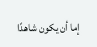إما أن يكون شاهدًا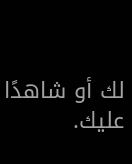لك أو شاهدًا عليك.